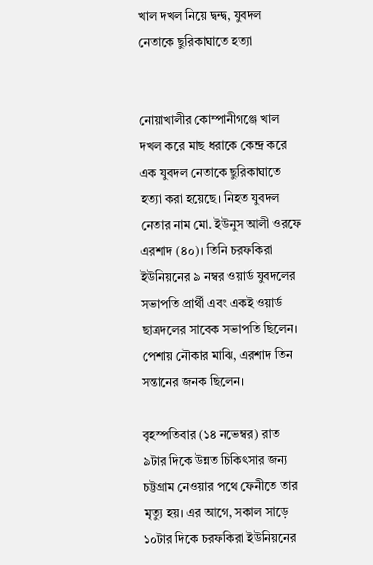খাল দখল নিয়ে দ্বন্দ্ব, যুবদল নেতাকে ছুরিকাঘাতে হত্যা


নোয়াখালীর কোম্পানীগঞ্জে খাল দখল করে মাছ ধরাকে কেন্দ্র করে এক যুবদল নেতাকে ছুরিকাঘাতে হত্যা করা হয়েছে। নিহত যুবদল নেতার নাম মো. ইউনুস আলী ওরফে এরশাদ (৪০)। তিনি চরফকিরা ইউনিয়নের ৯ নম্বর ওয়ার্ড যুবদলের সভাপতি প্রার্থী এবং একই ওয়ার্ড ছাত্রদলের সাবেক সভাপতি ছিলেন। পেশায় নৌকার মাঝি, এরশাদ তিন সন্তানের জনক ছিলেন।

বৃহস্পতিবার (১৪ নভেম্বর) রাত ৯টার দিকে উন্নত চিকিৎসার জন্য চট্টগ্রাম নেওয়ার পথে ফেনীতে তার মৃত্যু হয়। এর আগে, সকাল সাড়ে ১০টার দিকে চরফকিরা ইউনিয়নের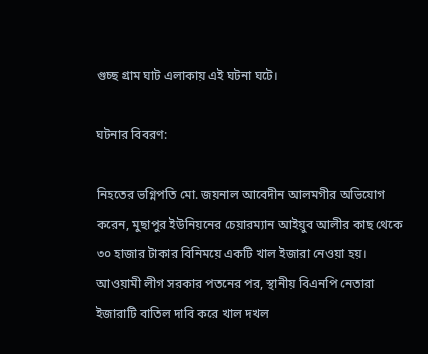গুচ্ছ গ্রাম ঘাট এলাকায় এই ঘটনা ঘটে।

ঘটনার বিবরণ:

নিহতের ভগ্নিপতি মো. জয়নাল আবেদীন আলমগীর অভিযোগ করেন, মুছাপুর ইউনিয়নের চেয়ারম্যান আইয়ুব আলীর কাছ থেকে ৩০ হাজার টাকার বিনিময়ে একটি খাল ইজারা নেওয়া হয়। আওয়ামী লীগ সরকার পতনের পর, স্থানীয় বিএনপি নেতারা ইজারাটি বাতিল দাবি করে খাল দখল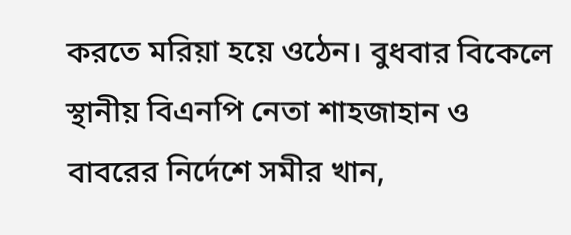করতে মরিয়া হয়ে ওঠেন। বুধবার বিকেলে স্থানীয় বিএনপি নেতা শাহজাহান ও বাবরের নির্দেশে সমীর খান,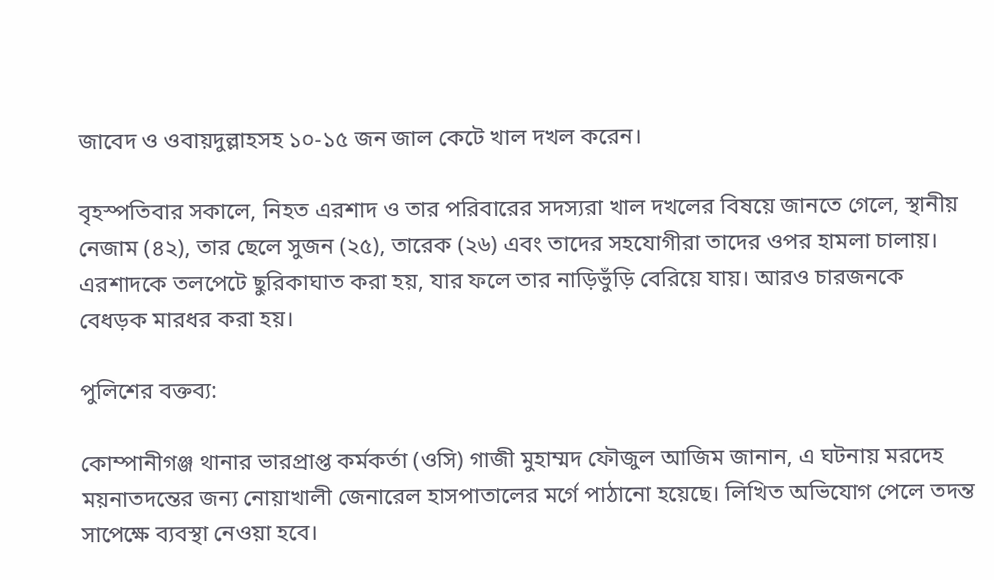জাবেদ ও ওবায়দুল্লাহসহ ১০-১৫ জন জাল কেটে খাল দখল করেন।

বৃহস্পতিবার সকালে, নিহত এরশাদ ও তার পরিবারের সদস্যরা খাল দখলের বিষয়ে জানতে গেলে, স্থানীয় নেজাম (৪২), তার ছেলে সুজন (২৫), তারেক (২৬) এবং তাদের সহযোগীরা তাদের ওপর হামলা চালায়। এরশাদকে তলপেটে ছুরিকাঘাত করা হয়, যার ফলে তার নাড়িভুঁড়ি বেরিয়ে যায়। আরও চারজনকে বেধড়ক মারধর করা হয়।

পুলিশের বক্তব্য:

কোম্পানীগঞ্জ থানার ভারপ্রাপ্ত কর্মকর্তা (ওসি) গাজী মুহাম্মদ ফৌজুল আজিম জানান, এ ঘটনায় মরদেহ ময়নাতদন্তের জন্য নোয়াখালী জেনারেল হাসপাতালের মর্গে পাঠানো হয়েছে। লিখিত অভিযোগ পেলে তদন্ত সাপেক্ষে ব্যবস্থা নেওয়া হবে।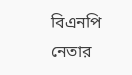বিএনপি নেতার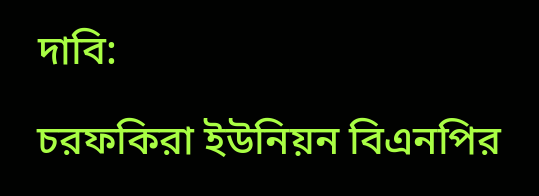দাবি:

চরফকিরা ইউনিয়ন বিএনপির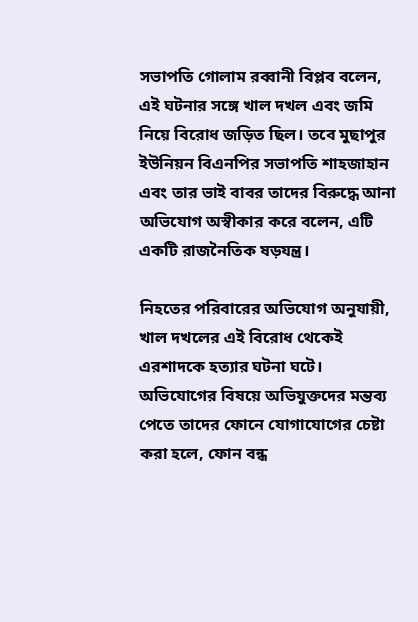সভাপতি গোলাম রব্বানী বিপ্লব বলেন, এই ঘটনার সঙ্গে খাল দখল এবং জমি নিয়ে বিরোধ জড়িত ছিল। তবে মুছাপুর ইউনিয়ন বিএনপির সভাপতি শাহজাহান এবং তার ভাই বাবর তাদের বিরুদ্ধে আনা অভিযোগ অস্বীকার করে বলেন, এটি একটি রাজনৈতিক ষড়যন্ত্র।

নিহতের পরিবারের অভিযোগ অনুযায়ী, খাল দখলের এই বিরোধ থেকেই এরশাদকে হত্যার ঘটনা ঘটে। অভিযোগের বিষয়ে অভিযুক্তদের মন্তব্য পেতে তাদের ফোনে যোগাযোগের চেষ্টা করা হলে, ফোন বন্ধ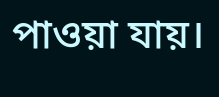পাওয়া যায়।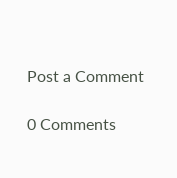Post a Comment

0 Comments